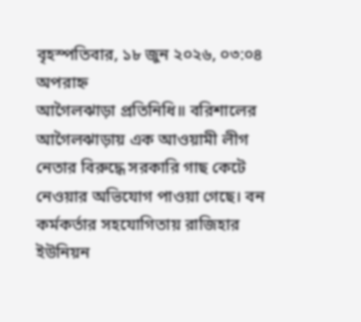বৃহস্পতিবার, ১৮ জুন ২০২৬, ০৩:০৪ অপরাহ্ন
আগৈলঝাড়া প্রতিনিধি॥ বরিশালের আগৈলঝাড়ায় এক আওয়ামী লীগ নেতার বিরুদ্ধে সরকারি গাছ কেটে নেওয়ার অভিযোগ পাওয়া গেছে। বন কর্মকর্তার সহযোগিতায় রাজিহার ইউনিয়ন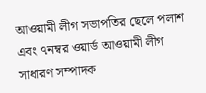আওয়ামী লীগ সভাপতির ছেলে পলাশ এবং ৭নম্বর ওয়ার্ড আওয়ামী লীগ সাধারণ সম্পাদক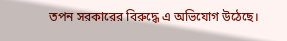তপন সরকারের বিরুদ্ধে এ অভিযোগ উঠেছে।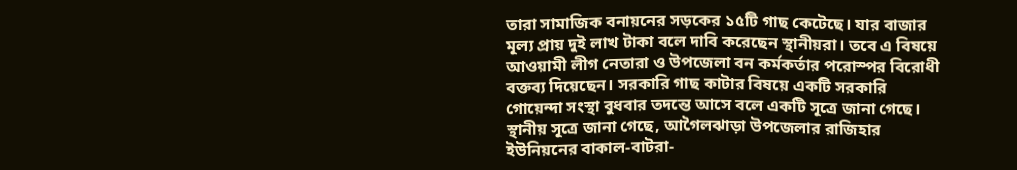তারা সামাজিক বনায়নের সড়কের ১৫টি গাছ কেটেছে। যার বাজার মূল্য প্রায় দুই লাখ টাকা বলে দাবি করেছেন স্থানীয়রা। তবে এ বিষয়ে আওয়ামী লীগ নেতারা ও উপজেলা বন কর্মকর্তার পরোস্পর বিরোধী বক্তব্য দিয়েছেন। সরকারি গাছ কাটার বিষয়ে একটি সরকারি গোয়েন্দা সংস্থা বুধবার তদন্তে আসে বলে একটি সূত্রে জানা গেছে।
স্থানীয় সূত্রে জানা গেছে, আগৈলঝাড়া উপজেলার রাজিহার ইউনিয়নের বাকাল-বাটরা-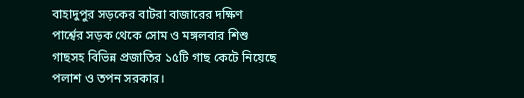বাহাদুপুর সড়কের বাটরা বাজারের দক্ষিণ পার্শ্বের সড়ক থেকে সোম ও মঙ্গলবার শিশু গাছসহ বিভিন্ন প্রজাতির ১৫টি গাছ কেটে নিয়েছে পলাশ ও তপন সরকার।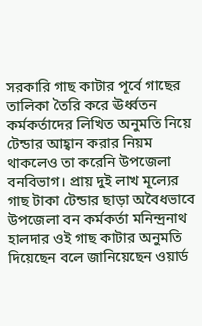সরকারি গাছ কাটার পূর্বে গাছের তালিকা তৈরি করে ঊর্ধ্বতন কর্মকর্তাদের লিখিত অনুমতি নিয়ে টেন্ডার আহ্বান করার নিয়ম থাকলেও তা করেনি উপজেলা বনবিভাগ। প্রায় দুই লাখ মূল্যের গাছ টাকা টেন্ডার ছাড়া অবৈধভাবে উপজেলা বন কর্মকর্তা মনিন্দ্রনাথ হালদার ওই গাছ কাটার অনুমতি দিয়েছেন বলে জানিয়েছেন ওয়ার্ড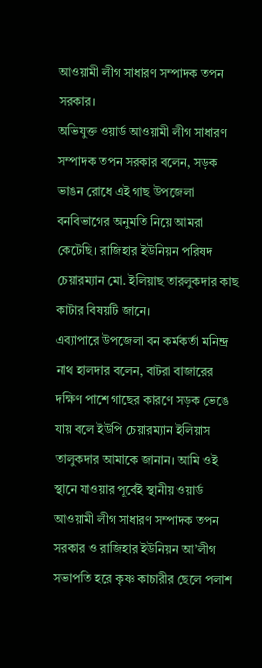আওয়ামী লীগ সাধারণ সম্পাদক তপন সরকার।
অভিযুক্ত ওয়ার্ড আওয়ামী লীগ সাধারণ সম্পাদক তপন সরকার বলেন, সড়ক ভাঙন রোধে এই গাছ উপজেলা বনবিভাগের অনুমতি নিয়ে আমরা কেটেছি। রাজিহার ইউনিয়ন পরিষদ চেয়ারম্যান মো. ইলিয়াছ তারলুকদার কাছ কাটার বিষয়টি জানে।
এব্যাপারে উপজেলা বন কর্মকর্তা মনিন্দ্র নাথ হালদার বলেন, বাটরা বাজারের দক্ষিণ পাশে গাছের কারণে সড়ক ভেঙে যায় বলে ইউপি চেয়ারম্যান ইলিয়াস তালুকদার আমাকে জানান। আমি ওই স্থানে যাওয়ার পূর্বেই স্থানীয় ওয়ার্ড আওয়ামী লীগ সাধারণ সম্পাদক তপন সরকার ও রাজিহার ইউনিয়ন আ’লীগ সভাপতি হরে কৃষ্ণ কাচারীর ছেলে পলাশ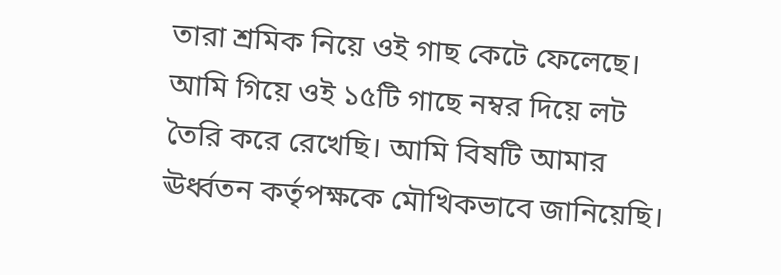তারা শ্রমিক নিয়ে ওই গাছ কেটে ফেলেছে। আমি গিয়ে ওই ১৫টি গাছে নম্বর দিয়ে লট তৈরি করে রেখেছি। আমি বিষটি আমার ঊর্ধ্বতন কর্তৃপক্ষকে মৌখিকভাবে জানিয়েছি।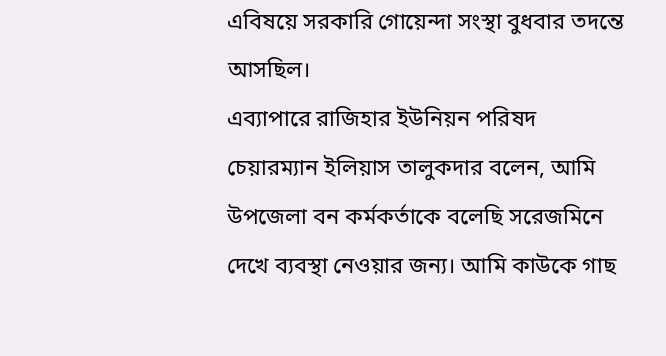এবিষয়ে সরকারি গোয়েন্দা সংস্থা বুধবার তদন্তে আসছিল।
এব্যাপারে রাজিহার ইউনিয়ন পরিষদ চেয়ারম্যান ইলিয়াস তালুকদার বলেন, আমি উপজেলা বন কর্মকর্তাকে বলেছি সরেজমিনে দেখে ব্যবস্থা নেওয়ার জন্য। আমি কাউকে গাছ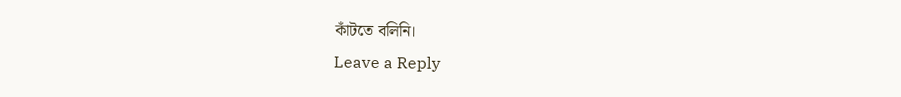কাঁটতে বলিনি।
Leave a Reply